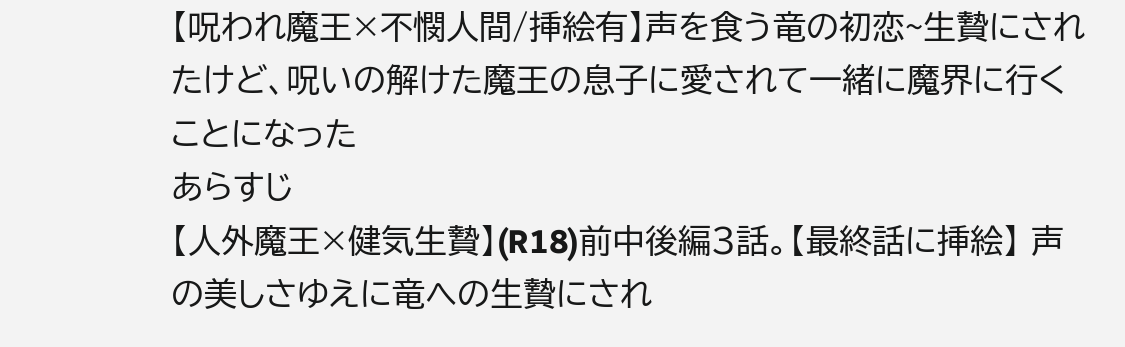【呪われ魔王×不憫人間/挿絵有】声を食う竜の初恋~生贄にされたけど、呪いの解けた魔王の息子に愛されて一緒に魔界に行くことになった
あらすじ
【人外魔王×健気生贄】(R18)前中後編3話。【最終話に挿絵】 声の美しさゆえに竜への生贄にされ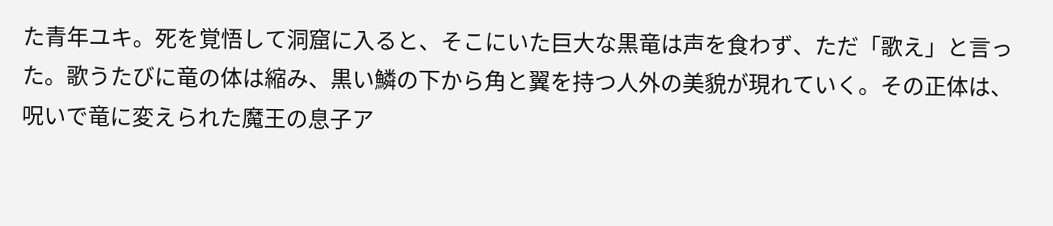た青年ユキ。死を覚悟して洞窟に入ると、そこにいた巨大な黒竜は声を食わず、ただ「歌え」と言った。歌うたびに竜の体は縮み、黒い鱗の下から角と翼を持つ人外の美貌が現れていく。その正体は、呪いで竜に変えられた魔王の息子ア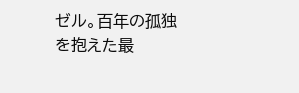ゼル。百年の孤独を抱えた最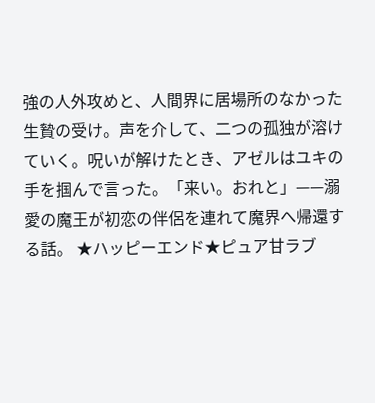強の人外攻めと、人間界に居場所のなかった生贄の受け。声を介して、二つの孤独が溶けていく。呪いが解けたとき、アゼルはユキの手を掴んで言った。「来い。おれと」——溺愛の魔王が初恋の伴侶を連れて魔界へ帰還する話。 ★ハッピーエンド★ピュア甘ラブ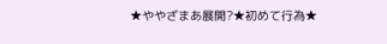★ややざまあ展開?★初めて行為★